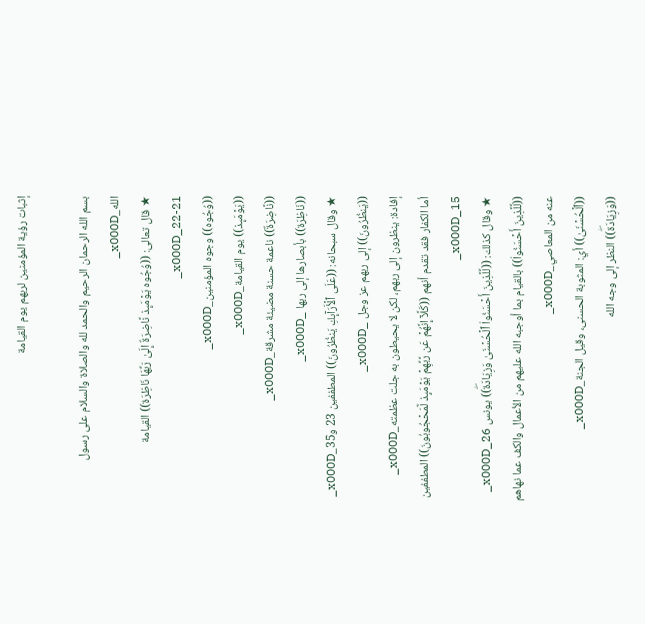إثبات رؤية المؤمنين لربهم يوم القيامة

بسم الله الرحمان الرحيم والحمد لله والصلاة والسلام على رسول الله_x000D_
★ قال تعالى: ((وُجُوه یَوۡمَىِٕذ نَّاضِرَةٌ إِلَىٰ رَبِّهَا نَاظِرَة)) القيامة 21-22_x000D_
((وُجُوه)) وجوه المؤمنين_x000D_
((یَوۡمَىِٕذ)) يوم القيامة_x000D_
((نَّاضِرَةٌ)) ناعمة حسنة مضيئة مشرقة_x000D_
((نَاظِرَة)) بأبصارها إلى ربها _x000D_
★ وقال سبحانه: ((عَلَى ٱلۡأَرَاۤىِٕكِ یَنظُرُونَ)) المطففين 23 و35_x000D_
((یَنظُرُونَ)) إلى ربهم عز وجل _x000D_
إفادة: ينظرون إلى ربهم، لكن لا يحيطون به جلت عظمته_x000D_
أما الكفار فقد تقدم أنهم ((كَلَّاۤ إِنَّهُمۡ عَن رَّبِّهِمۡ یَوۡمَىِٕذ لَّمَحۡجُوبُونَ)) المطففين 15_x000D_
★ وقال كذلك: ((لِّلَّذِینَ أَحۡسَنُوا۟ ٱلۡحُسۡنَىٰ وَزِیَادَةۖ)) يونس 26_x000D_
((لِّلَّذِینَ أَحۡسَنُوا۟)) بالقيام بما أوجبه الله عليهم من الأعمال والكف عما نهاهم عنه من المعاصي_x000D_
((ٱلۡحُسۡنَىٰ)) أي: المثوبة الحسنى، وقيل الجنة_x000D_
((وَزِیَادَةۖ)) النظر إلى وجه الله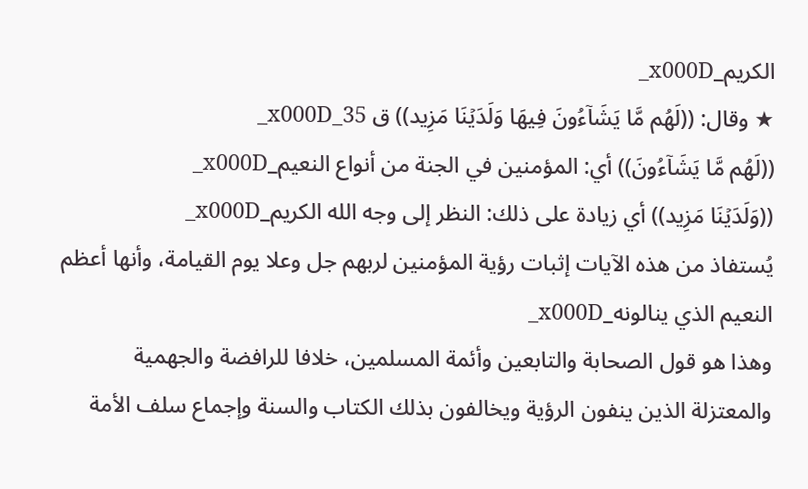الكريم_x000D_
★ وقال: ((لَهُم مَّا یَشَاۤءُونَ فِیهَا وَلَدَیۡنَا مَزِید)) ق 35_x000D_
((لَهُم مَّا یَشَاۤءُونَ)) أي: المؤمنين في الجنة من أنواع النعيم_x000D_
((وَلَدَیۡنَا مَزِید)) أي زيادة على ذلك: النظر إلى وجه الله الكريم_x000D_
یُستفاذ من هذه الآيات إثبات رؤية المؤمنين لربهم جل وعلا يوم القيامة، وأنها أعظم النعيم الذي ينالونه_x000D_
وهذا هو قول الصحابة والتابعين وأئمة المسلمين، خلافا للرافضة والجهمية والمعتزلة الذين ينفون الرؤية ويخالفون بذلك الكتاب والسنة وإجماع سلف الأمة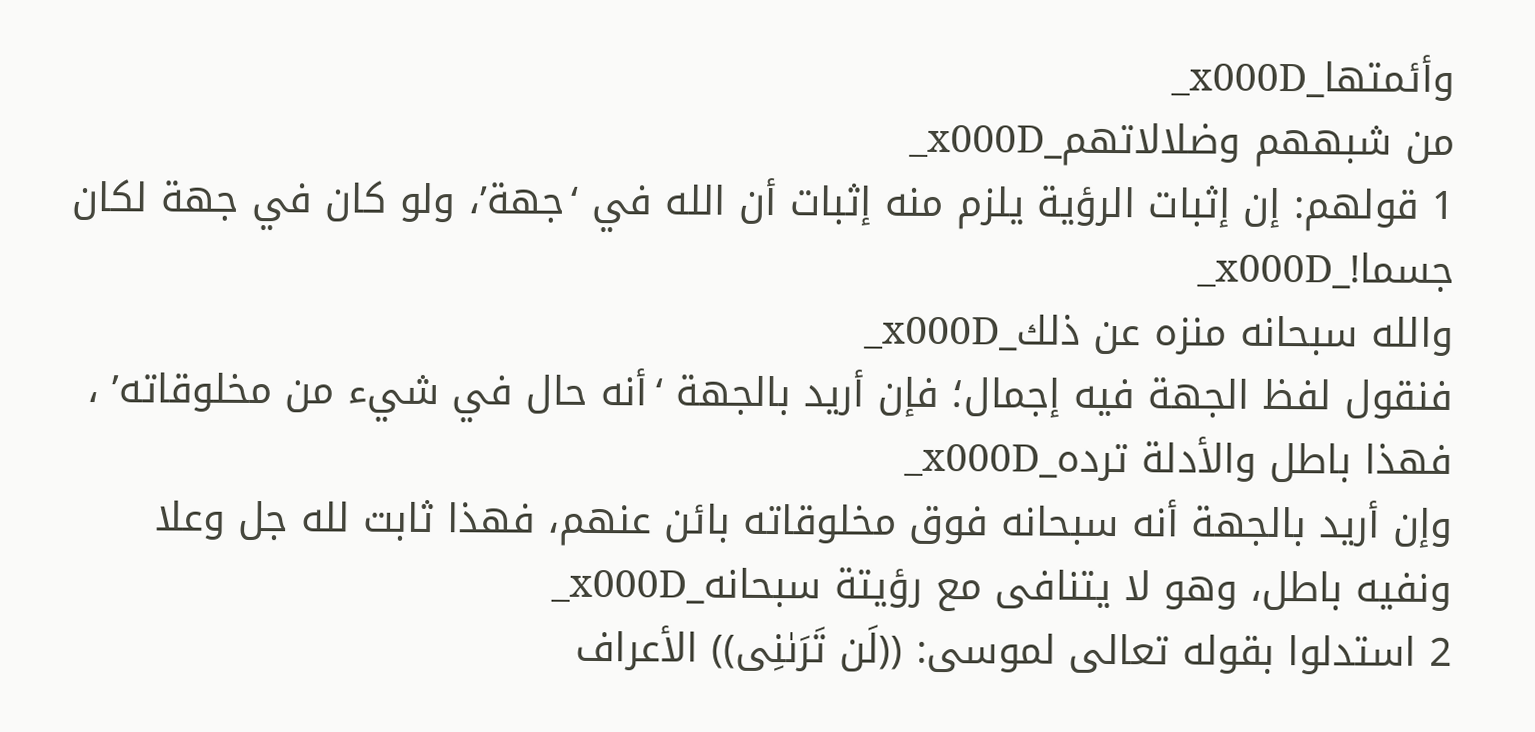وأئمتها_x000D_
من شبههم وضلالاتهم_x000D_
1 قولهم: إن إثبات الرؤية يلزم منه إثبات أن الله في ‘جهة’، ولو كان في جهة لكان جسما!_x000D_
والله سبحانه منزه عن ذلك_x000D_
فنقول لفظ الجهة فيه إجمال؛ فإن أريد بالجهة ‘أنه حال في شيء من مخلوقاته’ ، فهذا باطل والأدلة ترده_x000D_
وإن أريد بالجهة أنه سبحانه فوق مخلوقاته بائن عنهم، فهذا ثابت لله جل وعلا ونفيه باطل، وهو لا يتنافى مع رؤيتة سبحانه_x000D_
2 استدلوا بقوله تعالى لموسى: ((لَن تَرَىٰنِی)) الأعراف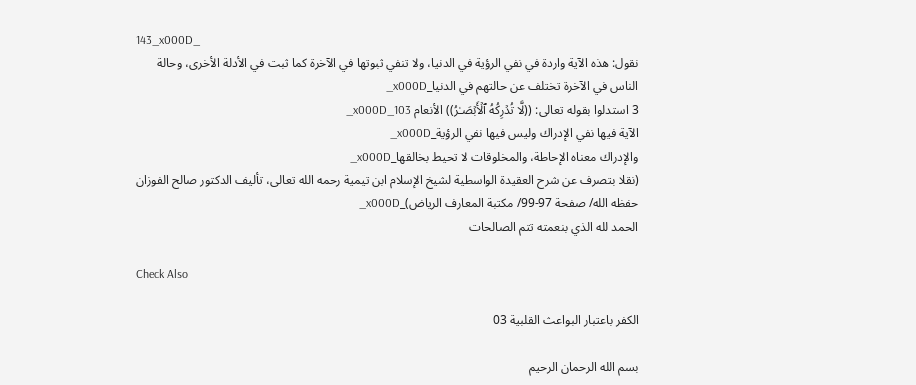143_x000D_
نقول: هذه الآية واردة في نفي الرؤية في الدنيا، ولا تنفي ثبوتها في الآخرة كما ثبت في الأدلة الأخرى، وحالة الناس في الآخرة تختلف عن حالتهم في الدنيا_x000D_
3 استدلوا بقوله تعالى: ((لَّا تُدۡرِكُهُ ٱلۡأَبۡصَـٰرُ)) الأنعام 103_x000D_
الآية فيها نفي الإدراك وليس فيها نفي الرؤية_x000D_
والإدراك معناه الإحاطة، والمخلوقات لا تحيط بخالقها_x000D_
(نقلا بتصرف عن شرح العقيدة الواسطية لشيخ الإسلام ابن تيمية رحمه الله تعالى، تأليف الدكتور صالح الفوزان حفظه الله/ صفحة 97-99/ مكتبة المعارف الرياض)_x000D_
الحمد لله الذي بنعمته تتم الصالحات

Check Also

الكفر باعتبار البواعث القلبية 03

بسم الله الرحمان الرحيم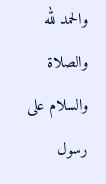والحمد لله والصلاة والسلام على رسول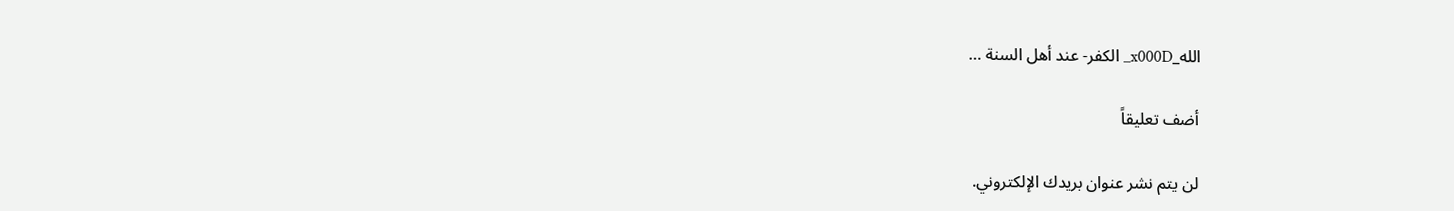الله_x000D_ الكفر- عند أهل السنة …

أضف تعليقاً

لن يتم نشر عنوان بريدك الإلكتروني.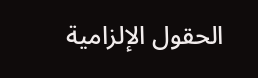الحقول الإلزامية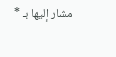مشار إليها بـ *